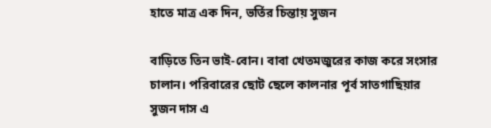হাতে মাত্র এক দিন, ভর্তির চিন্তায় সুজন

বাড়িতে তিন ভাই-বোন। বাবা খেতমজুরের কাজ করে সংসার চালান। পরিবারের ছোট ছেলে কালনার পূর্ব সাতগাছিয়ার সুজন দাস এ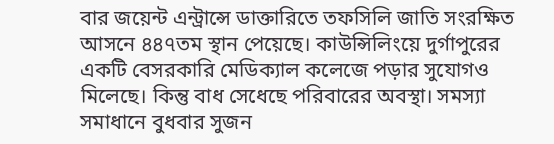বার জয়েন্ট এন্ট্রান্সে ডাক্তারিতে তফসিলি জাতি সংরক্ষিত আসনে ৪৪৭তম স্থান পেয়েছে। কাউন্সিলিংয়ে দুর্গাপুরের একটি বেসরকারি মেডিক্যাল কলেজে পড়ার সুযোগও মিলেছে। কিন্তু বাধ সেধেছে পরিবারের অবস্থা। সমস্যা সমাধানে বুধবার সুজন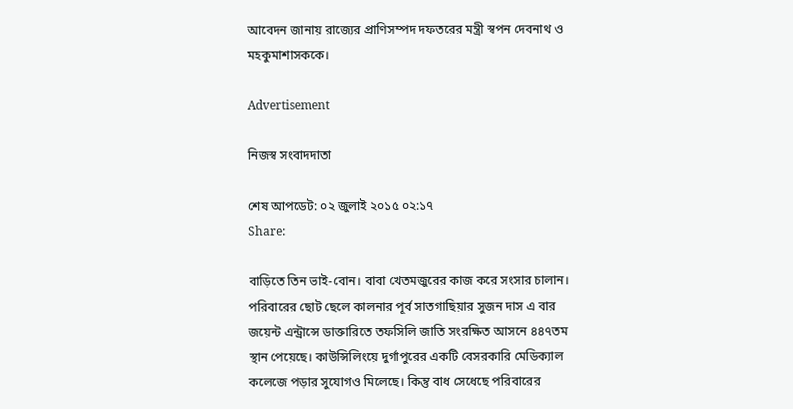আবেদন জানায় রাজ্যের প্রাণিসম্পদ দফতরের মন্ত্রী স্বপন দেবনাথ ও মহকুমাশাসককে।

Advertisement

নিজস্ব সংবাদদাতা

শেষ আপডেট: ০২ জুলাই ২০১৫ ০২:১৭
Share:

বাড়িতে তিন ভাই-বোন। বাবা খেতমজুরের কাজ করে সংসার চালান। পরিবারের ছোট ছেলে কালনার পূর্ব সাতগাছিয়ার সুজন দাস এ বার জয়েন্ট এন্ট্রান্সে ডাক্তারিতে তফসিলি জাতি সংরক্ষিত আসনে ৪৪৭তম স্থান পেয়েছে। কাউন্সিলিংয়ে দুর্গাপুরের একটি বেসরকারি মেডিক্যাল কলেজে পড়ার সুযোগও মিলেছে। কিন্তু বাধ সেধেছে পরিবারের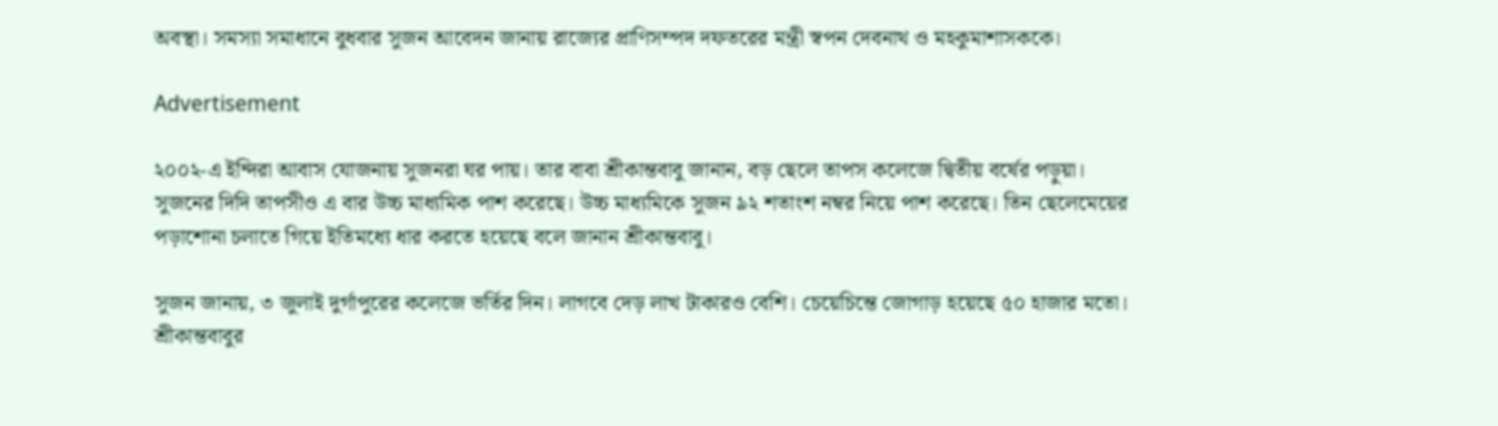অবস্থা। সমস্যা সমাধানে বুধবার সুজন আবেদন জানায় রাজ্যের প্রাণিসম্পদ দফতরের মন্ত্রী স্বপন দেবনাথ ও মহকুমাশাসককে।

Advertisement

২০০২-এ ইন্দিরা আবাস যোজনায় সুজনরা ঘর পায়। তার বাবা শ্রীকান্তবাবু জানান, বড় ছেলে তাপস কলেজে দ্বিতীয় বর্ষের পড়ুয়া। সুজনের দিদি তাপসীও এ বার উচ্চ মাধ্যমিক পাশ করেছে। উচ্চ মাধ্যমিকে সুজন ৯২ শতাংশ নম্বর নিয়ে পাশ করেছে। তিন ছেলেমেয়ের পড়াশোনা চলাতে গিয়ে ইতিমধ্যে ধার করতে হয়েছে বলে জানান শ্রীকান্তবাবু।

সুজন জানায়, ৩ জুলাই দুর্গাপুরের কলেজে ভর্তির দিন। লাগবে দেড় লাখ টাকারও বেশি। চেয়েচিন্তে জোগাড় হয়েছে ৫০ হাজার মতো। শ্রীকান্তবাবুর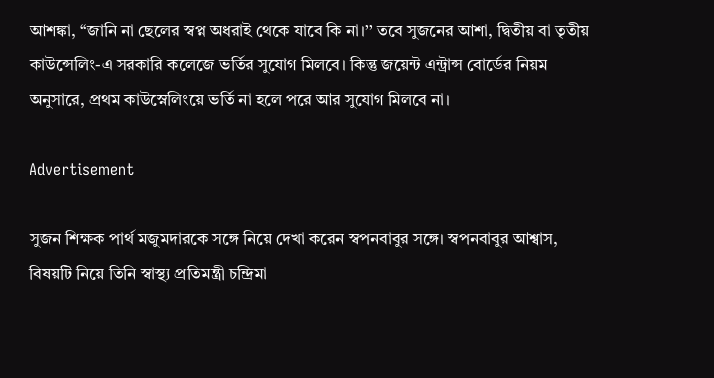আশঙ্কা, ‘‘জানি না ছেলের স্বপ্ন অধরাই থেকে যাবে কি না।’’ তবে সুজনের আশা, দ্বিতীয় বা তৃতীয় কাউন্সেলিং-এ সরকারি কলেজে ভর্তির সুযোগ মিলবে। কিন্তু জয়েন্ট এন্ট্রান্স বোর্ডের নিয়ম অনুসারে, প্রথম কাউস্নেলিংয়ে ভর্তি না হলে পরে আর সুযোগ মিলবে না।

Advertisement

সুজন শিক্ষক পার্থ মজুমদারকে সঙ্গে নিয়ে দেখা করেন স্বপনবাবুর সঙ্গে। স্বপনবাবুর আশ্বাস, বিষয়টি নিয়ে তিনি স্বাস্থ্য প্রতিমন্ত্রী চন্দ্রিমা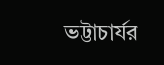ভট্টাচার্যর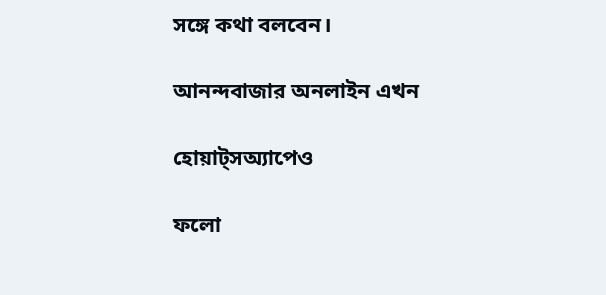সঙ্গে কথা বলবেন।

আনন্দবাজার অনলাইন এখন

হোয়াট্‌সঅ্যাপেও

ফলো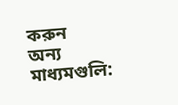করুন
অন্য মাধ্যমগুলি: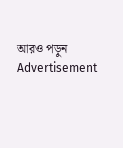আরও পড়ুন
Advertisement